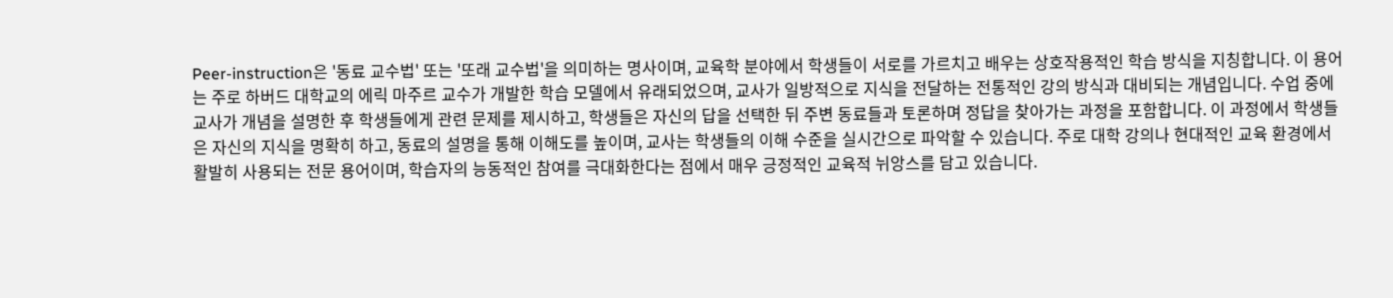Peer-instruction은 '동료 교수법' 또는 '또래 교수법'을 의미하는 명사이며, 교육학 분야에서 학생들이 서로를 가르치고 배우는 상호작용적인 학습 방식을 지칭합니다. 이 용어는 주로 하버드 대학교의 에릭 마주르 교수가 개발한 학습 모델에서 유래되었으며, 교사가 일방적으로 지식을 전달하는 전통적인 강의 방식과 대비되는 개념입니다. 수업 중에 교사가 개념을 설명한 후 학생들에게 관련 문제를 제시하고, 학생들은 자신의 답을 선택한 뒤 주변 동료들과 토론하며 정답을 찾아가는 과정을 포함합니다. 이 과정에서 학생들은 자신의 지식을 명확히 하고, 동료의 설명을 통해 이해도를 높이며, 교사는 학생들의 이해 수준을 실시간으로 파악할 수 있습니다. 주로 대학 강의나 현대적인 교육 환경에서 활발히 사용되는 전문 용어이며, 학습자의 능동적인 참여를 극대화한다는 점에서 매우 긍정적인 교육적 뉘앙스를 담고 있습니다.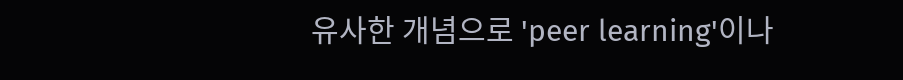유사한 개념으로 'peer learning'이나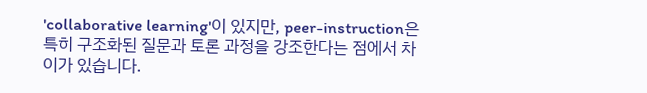'collaborative learning'이 있지만, peer-instruction은 특히 구조화된 질문과 토론 과정을 강조한다는 점에서 차이가 있습니다.